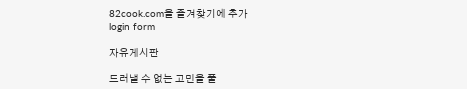82cook.com을 즐겨찾기에 추가
login form

자유게시판

드러낼 수 없는 고민을 풀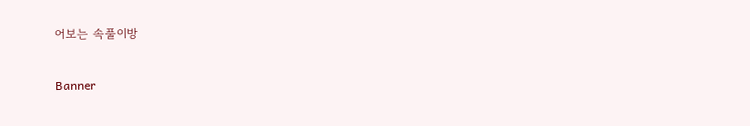어보는 속풀이방

Banner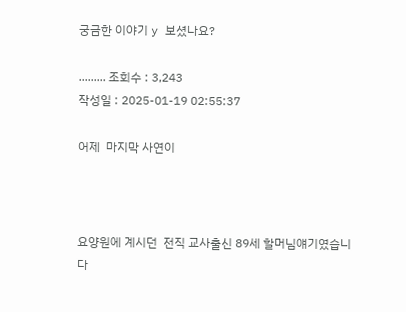궁금한 이야기 y 보셨나요?

......... 조회수 : 3,243
작성일 : 2025-01-19 02:55:37

어제  마지막 사연이



요양원에 계시던  전직 교사출신 89세 할머님얘기였습니다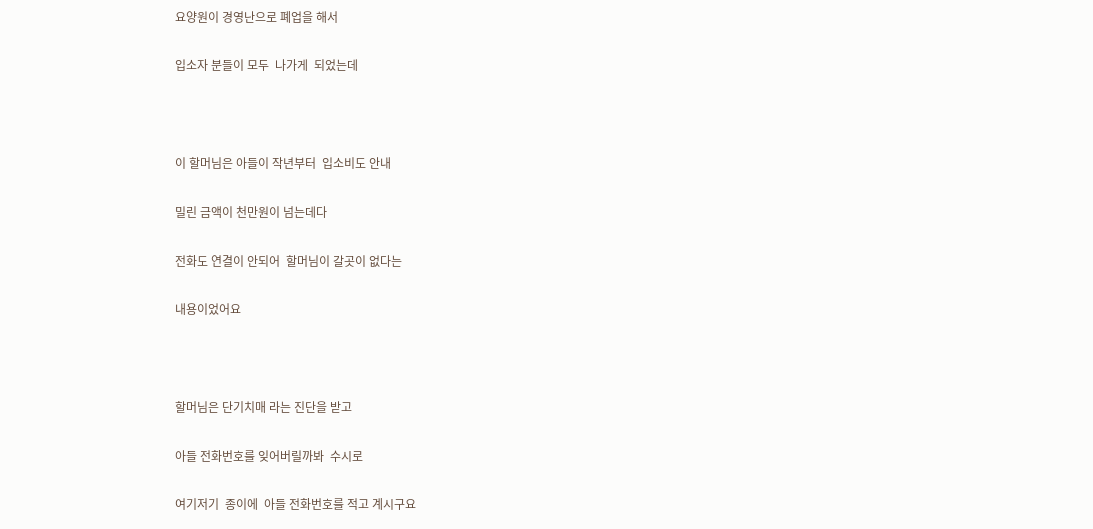요양원이 경영난으로 폐업을 해서

입소자 분들이 모두  나가게  되었는데



이 할머님은 아들이 작년부터  입소비도 안내

밀린 금액이 천만원이 넘는데다

전화도 연결이 안되어  할머님이 갈곳이 없다는

내용이었어요



할머님은 단기치매 라는 진단을 받고

아들 전화번호를 잊어버릴까봐  수시로

여기저기  종이에  아들 전화번호를 적고 계시구요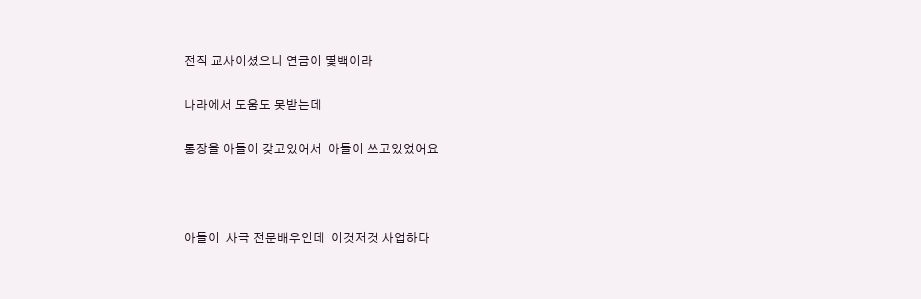전직 교사이셨으니 연금이 몇백이라

나라에서 도움도 못받는데

통장을 아들이 갖고있어서  아들이 쓰고있었어요



아들이  사극 전문배우인데  이것저것 사업하다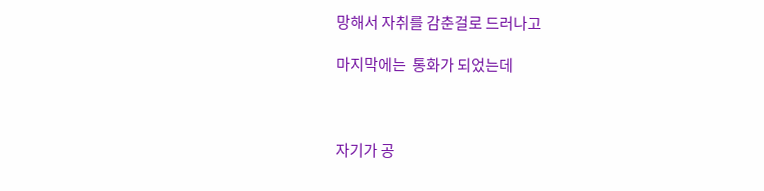망해서 자취를 감춘걸로 드러나고

마지막에는  통화가 되었는데



자기가 공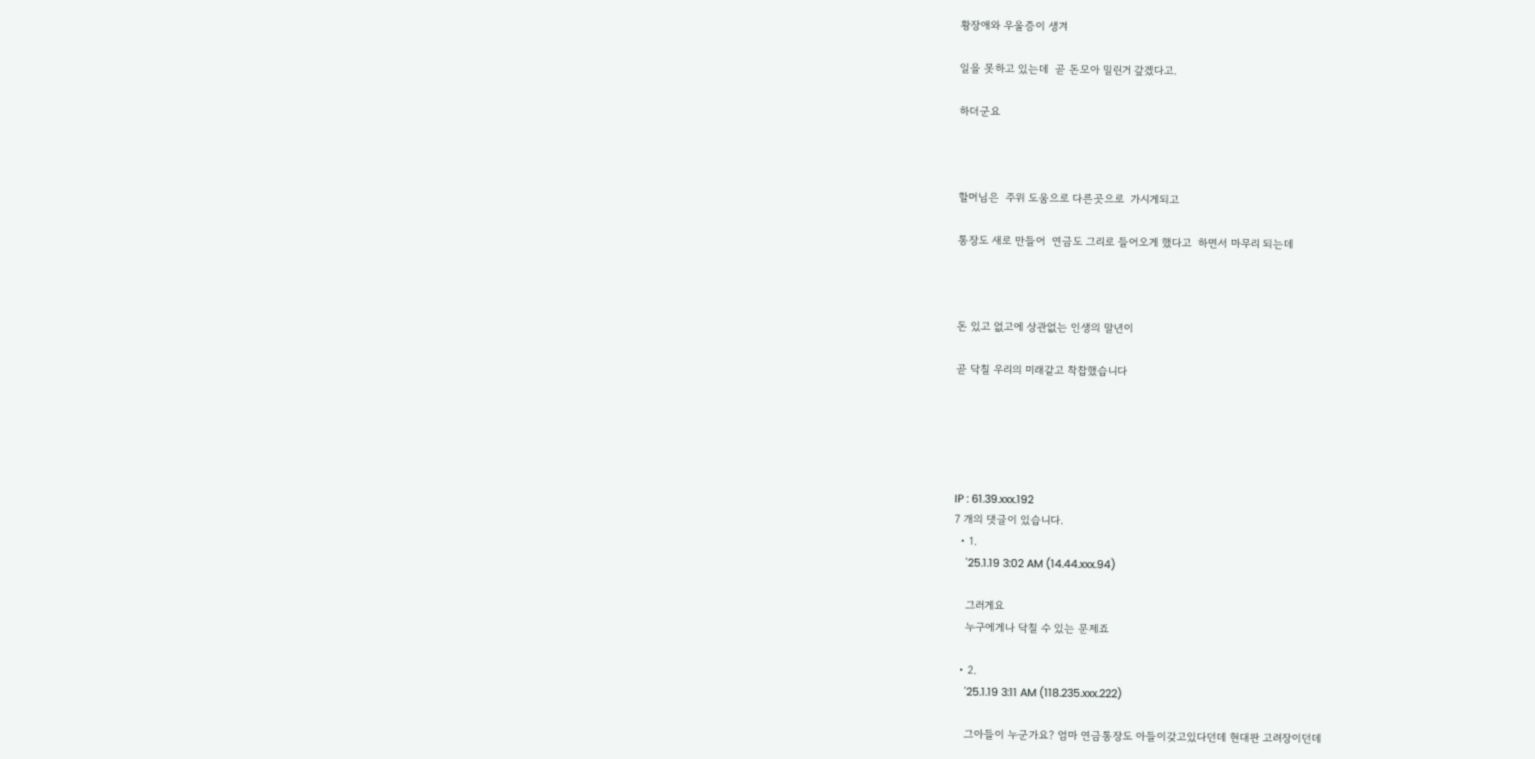황장애와 우울증이 생겨

일을 못하고 있는데  곧 돈모아 밀린거 갚겠다고.

하더군요



할머님은  주위 도움으로 다른곳으로  가시게되고

통장도 새로 만들어  연금도 그리로 들어오게 했다고  하면서 마무리 되는데



돈 있고 없고에 상관없는 인생의 말년이

곧 닥칠 우리의 미래같고 착찹했습니다





IP : 61.39.xxx.192
7 개의 댓글이 있습니다.
  • 1.
    '25.1.19 3:02 AM (14.44.xxx.94)

    그러게요
    누구에게나 닥칠 수 있는 문제죠

  • 2.
    '25.1.19 3:11 AM (118.235.xxx.222)

    그아들이 누군가요? 엄마 연금통장도 아들이갖고있다던데 현대판 고려장이던데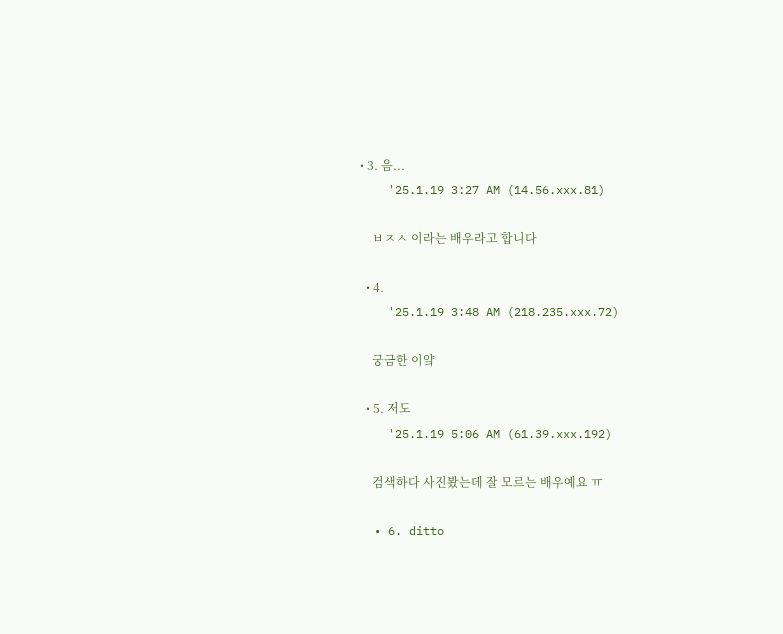• 3. 음...
    '25.1.19 3:27 AM (14.56.xxx.81)

    ㅂㅈㅅ 이라는 배우라고 합니다

  • 4.
    '25.1.19 3:48 AM (218.235.xxx.72)

    궁금한 이얔

  • 5. 저도
    '25.1.19 5:06 AM (61.39.xxx.192)

    검색하다 사진봤는데 잘 모르는 배우예요 ㅠ

  • 6. ditto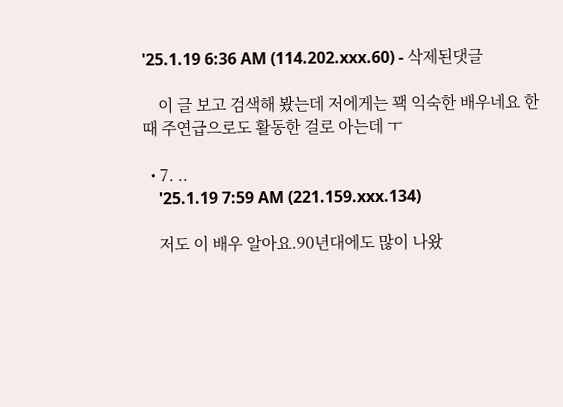'25.1.19 6:36 AM (114.202.xxx.60) - 삭제된댓글

    이 글 보고 검색해 봤는데 저에게는 꽥 익숙한 배우네요 한때 주연급으로도 활동한 걸로 아는데 ㅜ

  • 7. ..
    '25.1.19 7:59 AM (221.159.xxx.134)

    저도 이 배우 알아요.90년대에도 많이 나왔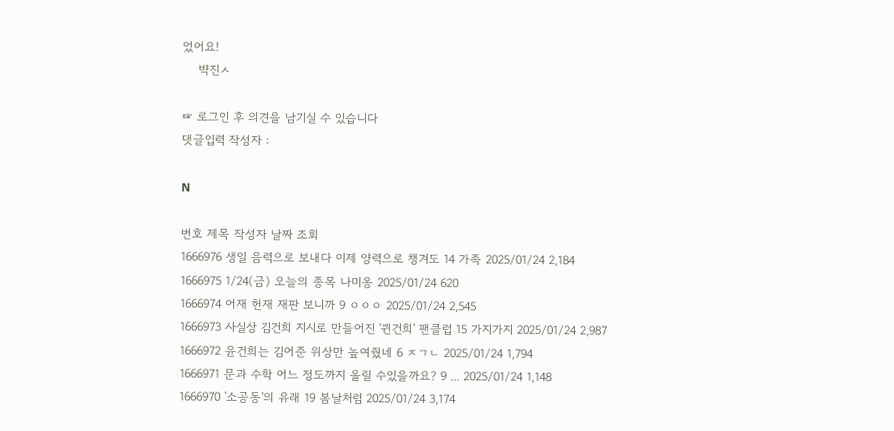었어요!
    뱍진ㅅ

☞ 로그인 후 의견을 남기실 수 있습니다
댓글입력 작성자 :

N

번호 제목 작성자 날짜 조회
1666976 생일 음력으로 보내다 이제 양력으로 챙겨도 14 가족 2025/01/24 2,184
1666975 1/24(금) 오늘의 종목 나미옹 2025/01/24 620
1666974 어재 헌재 재판 보니까 9 ㅇㅇㅇ 2025/01/24 2,545
1666973 사실상 김건희 지시로 만들어진 '퀸건희' 팬클럽 15 가지가지 2025/01/24 2,987
1666972 윤건희는 김어준 위상만 높여줬네 6 ㅈㄱㄴ 2025/01/24 1,794
1666971 문과 수학 어느 정도까지 올릴 수있을까요? 9 ... 2025/01/24 1,148
1666970 '소공동'의 유래 19 봄날처럼 2025/01/24 3,174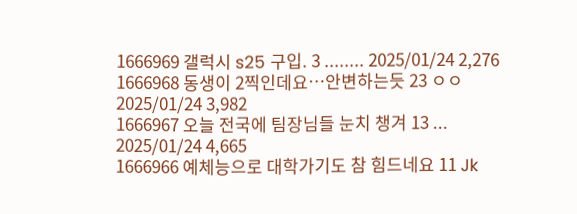1666969 갤럭시 s25 구입. 3 ........ 2025/01/24 2,276
1666968 동생이 2찍인데요…안변하는듯 23 ㅇㅇ 2025/01/24 3,982
1666967 오늘 전국에 팀장님들 눈치 챙겨 13 ... 2025/01/24 4,665
1666966 예체능으로 대학가기도 참 힘드네요 11 Jk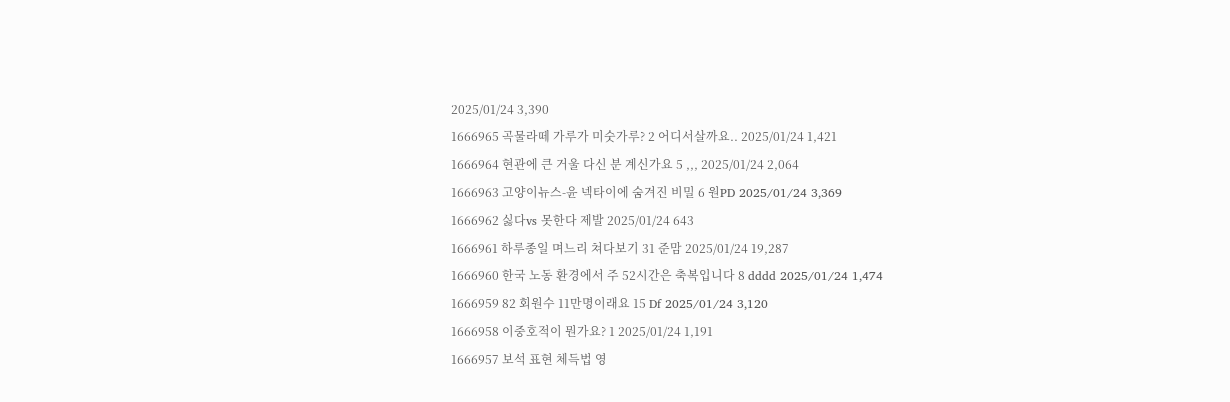2025/01/24 3,390
1666965 곡물라떼 가루가 미숫가루? 2 어디서살까요.. 2025/01/24 1,421
1666964 현관에 큰 거울 다신 분 계신가요 5 ,,, 2025/01/24 2,064
1666963 고양이뉴스-윤 넥타이에 숨겨진 비밀 6 원PD 2025/01/24 3,369
1666962 싫다vs 못한다 제발 2025/01/24 643
1666961 하루종일 며느리 쳐다보기 31 준맘 2025/01/24 19,287
1666960 한국 노동 환경에서 주 52시간은 축복입니다 8 dddd 2025/01/24 1,474
1666959 82 회원수 11만명이래요 15 Df 2025/01/24 3,120
1666958 이중호적이 뭔가요? 1 2025/01/24 1,191
1666957 보석 표현 체득법 영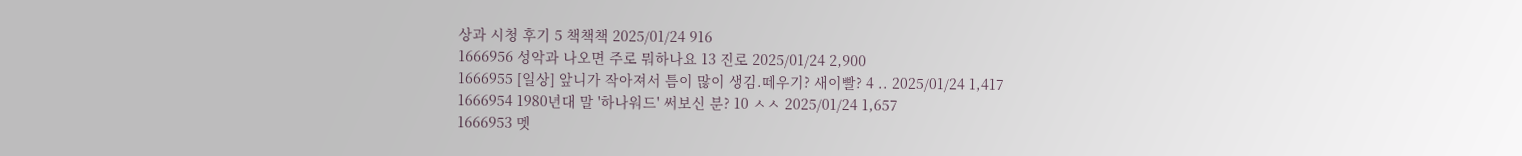상과 시청 후기 5 책책책 2025/01/24 916
1666956 성악과 나오면 주로 뭐하나요 13 진로 2025/01/24 2,900
1666955 [일상] 앞니가 작아져서 틈이 많이 생김.떼우기? 새이빨? 4 .. 2025/01/24 1,417
1666954 1980년대 말 '하나워드' 써보신 분? 10 ㅅㅅ 2025/01/24 1,657
1666953 멧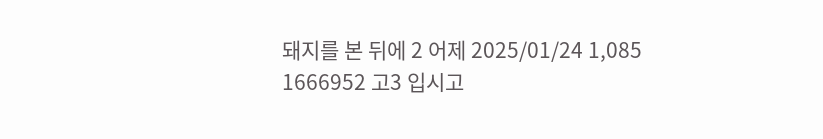돼지를 본 뒤에 2 어제 2025/01/24 1,085
1666952 고3 입시고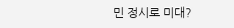민 정시로 미대?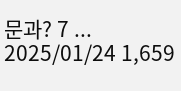문과? 7 ... 2025/01/24 1,659